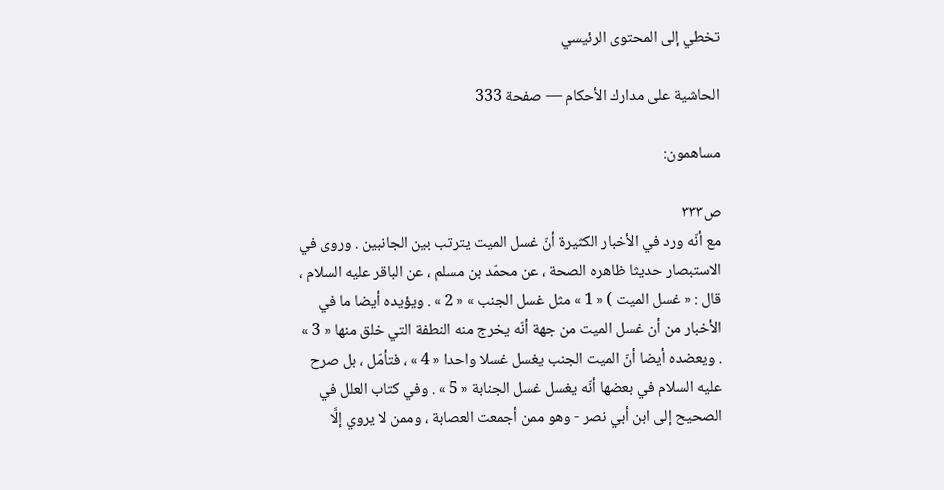تخطي إلى المحتوى الرئيسي

الحاشية على مدارك الأحكام — صفحة 333

مساهمون:

ص٣٣٣
مع أنّه ورد في الأخبار الكثيرة أنّ غسل الميت يترتب بين الجانبين . وروى في الاستبصار حديثا ظاهره الصحة ، عن محمّد بن مسلم ، عن الباقر عليه السلام ، قال : « غسل الميت ) « 1 » مثل غسل الجنب » « 2 » . ويؤيده أيضا ما في الأخبار من أن غسل الميت من جهة أنّه يخرج منه النطفة التي خلق منها « 3 » . ويعضده أيضا أنّ الميت الجنب يغسل غسلا واحدا « 4 » ، فتأمّل ، بل صرح عليه السلام في بعضها أنّه يغسل غسل الجنابة « 5 » . وفي كتاب العلل في الصحيح إلى ابن أبي نصر - وهو ممن أجمعت العصابة ، وممن لا يروي إلَّا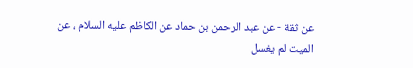عن ثقة - عن عبد الرحمن بن حماد عن الكاظم عليه السلام ، عن الميت لم يغسل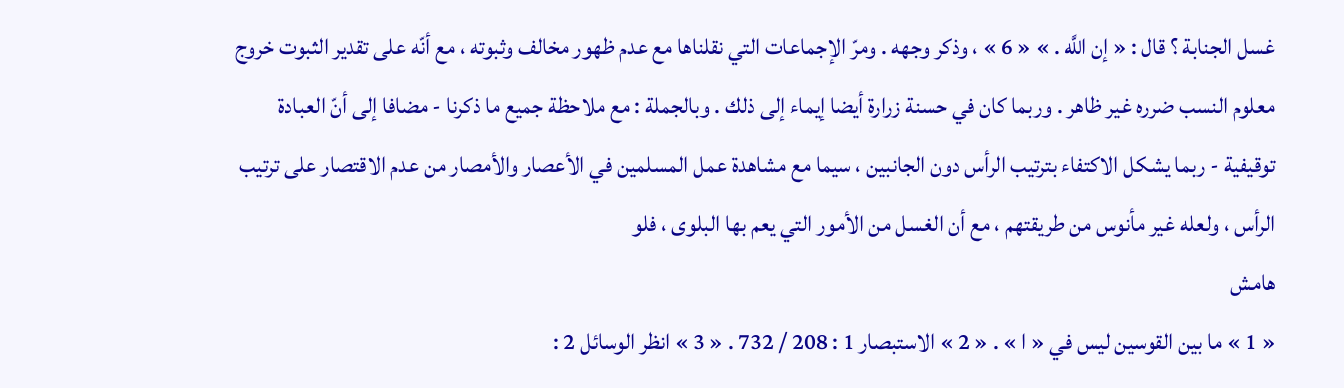غسل الجنابة ؟ قال : « إن اللَّه . » « 6 » ، وذكر وجهه . ومرّ الإجماعات التي نقلناها مع عدم ظهور مخالف وثبوته ، مع أنّه على تقدير الثبوت خروج معلوم النسب ضرره غير ظاهر . وربما كان في حسنة زرارة أيضا إيماء إلى ذلك . وبالجملة : مع ملاحظة جميع ما ذكرنا - مضافا إلى أنّ العبادة توقيفية - ربما يشكل الاكتفاء بترتيب الرأس دون الجانبين ، سيما مع مشاهدة عمل المسلمين في الأعصار والأمصار من عدم الاقتصار على ترتيب الرأس ، ولعله غير مأنوس من طريقتهم ، مع أن الغسل من الأمور التي يعم بها البلوى ، فلو
هامش
« 1 » ما بين القوسين ليس في « ا » . « 2 » الاستبصار 1 : 208 / 732 . « 3 » انظر الوسائل 2 :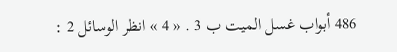486 أبواب غسل الميت ب 3 . « 4 » انظر الوسائل 2 :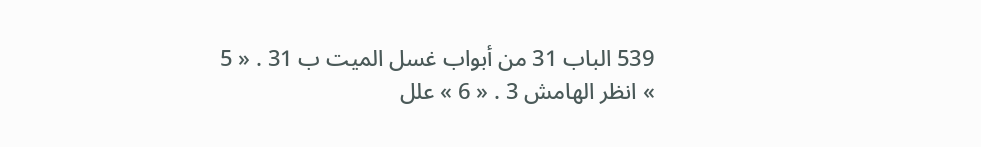539 الباب 31 من أبواب غسل الميت ب 31 . « 5 » انظر الهامش 3 . « 6 » علل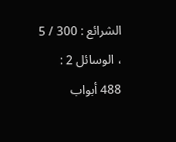الشرائع : 300 / 5 ، الوسائل 2 : 488 أبواب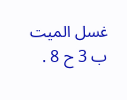غسل الميت ب 3 ح 8 .